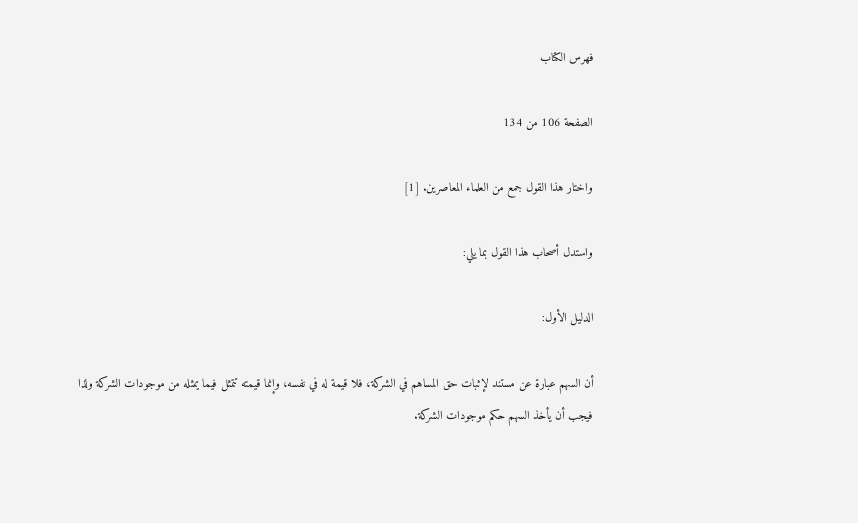فهرس الكتاب

الصفحة 106 من 134

واختار هذا القول جمع من العلماء المعاصرين. [1]

واستدل أصحاب هذا القول بما يلي:

الدليل الأول:

أن السهم عبارة عن مستند لإثبات حق المساهم في الشركة، فلا قيمة له في نفسه، وإنما قيمته تتمثل فيما يمثله من موجودات الشركة ولذا فيجب أن يأخذ السهم حكم موجودات الشركة.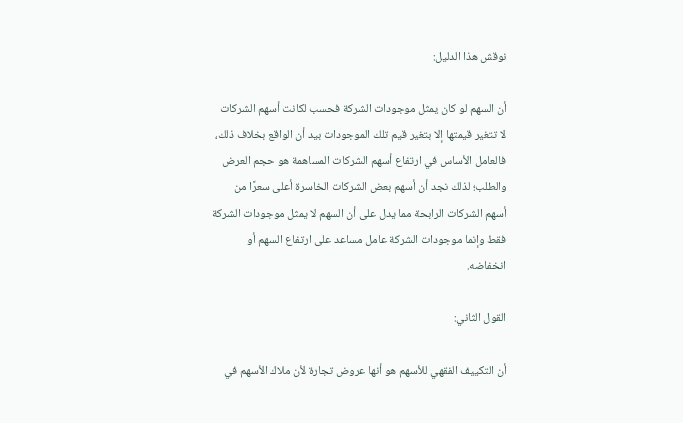نوقش هذا الدليل:

أن السهم لو كان يمثل موجودات الشركة فحسب لكانت أسهم الشركات لا تتغير قيمتها إلا بتغير قيم تلك الموجودات بيد أن الواقع بخلاف ذلك، فالعامل الأساس في ارتفاع أسهم الشركات المساهمة هو حجم العرض والطلب؛ لذلك نجد أن أسهم بعض الشركات الخاسرة أعلى سعرًا من أسهم الشركات الرابحة مما يدل على أن السهم لا يمثل موجودات الشركة فقط وإنما موجودات الشركة عامل مساعد على ارتفاع السهم أو انخفاضه.

القول الثاني:

أن التكييف الفقهي للأسهم هو أنها عروض تجارة لأن ملاك الأسهم في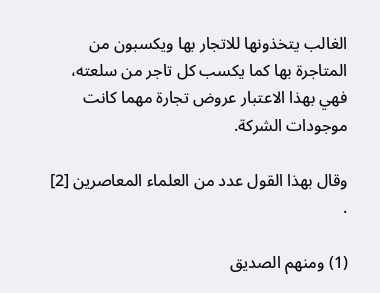الغالب يتخذونها للاتجار بها ويكسبون من المتاجرة بها كما يكسب كل تاجر من سلعته، فهي بهذا الاعتبار عروض تجارة مهما كانت موجودات الشركة.

وقال بهذا القول عدد من العلماء المعاصرين [2] .

(1) ومنهم الصديق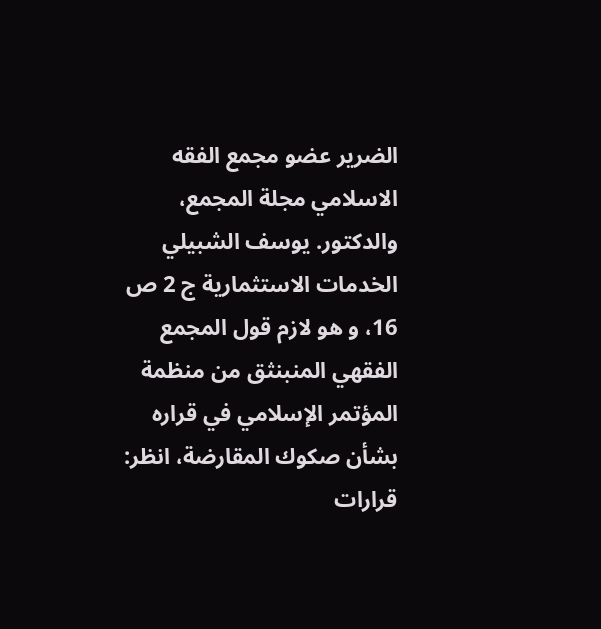الضرير عضو مجمع الفقه الاسلامي مجلة المجمع، والدكتور. يوسف الشبيلي الخدمات الاستثمارية ج 2 ص 16، و هو لازم قول المجمع الفقهي المنبنثق من منظمة المؤتمر الإسلامي في قراره بشأن صكوك المقارضة، انظر: قرارات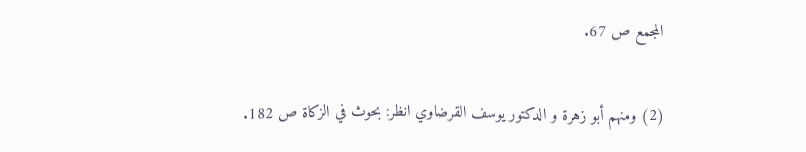المجمع ص 67.

(2) ومنهم أبو زهرة و الدكتور يوسف القرضاوي انظر: بحوث في الزكاة ص 182.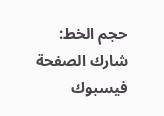حجم الخط:
شارك الصفحة
فيسبوك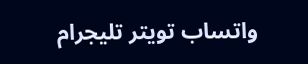واتساب تويتر تليجرام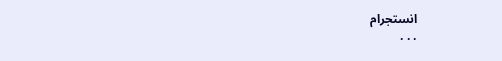انستجرام
. . .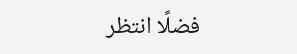فضلًا انتظر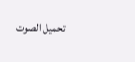تحميل الصوت